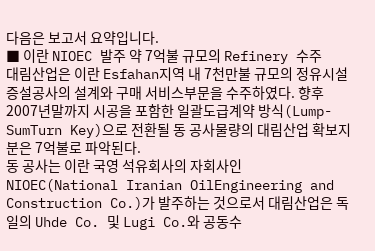다음은 보고서 요약입니다.
■ 이란 NIOEC 발주 약 7억불 규모의 Refinery 수주
대림산업은 이란 Esfahan지역 내 7천만불 규모의 정유시설 증설공사의 설계와 구매 서비스부문을 수주하였다. 향후 2007년말까지 시공을 포함한 일괄도급계약 방식(Lump-SumTurn Key)으로 전환될 동 공사물량의 대림산업 확보지분은 7억불로 파악된다.
동 공사는 이란 국영 석유회사의 자회사인 NIOEC(National Iranian OilEngineering and Construction Co.)가 발주하는 것으로서 대림산업은 독일의 Uhde Co. 및 Lugi Co.와 공동수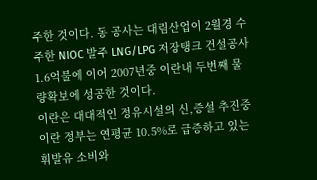주한 것이다. 동 공사는 대림산업이 2월경 수주한 NIOC 발주 LNG/LPG 저장탱크 건설공사 1.6억불에 이어 2007년중 이란내 두번째 물량확보에 성공한 것이다.
이란은 대대적인 정유시설의 신,증설 추진중 이란 정부는 연평균 10.5%로 급증하고 있는 휘발유 소비와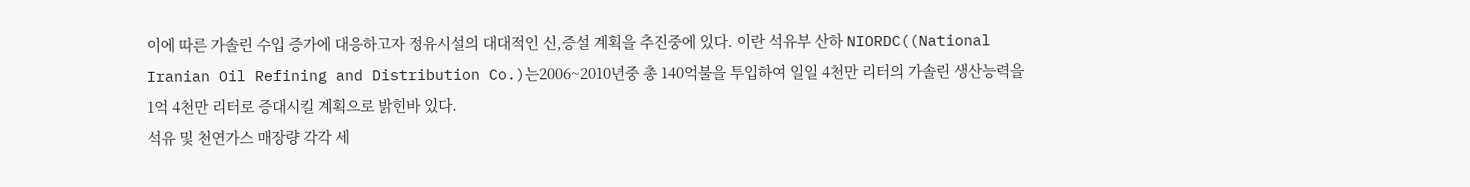이에 따른 가솔린 수입 증가에 대응하고자 정유시설의 대대적인 신,증설 계획을 추진중에 있다. 이란 석유부 산하 NIORDC((National Iranian Oil Refining and Distribution Co.)는2006~2010년중 총 140억불을 투입하여 일일 4천만 리터의 가솔린 생산능력을 1억 4천만 리터로 증대시킬 계획으로 밝힌바 있다.
석유 및 천연가스 매장량 각각 세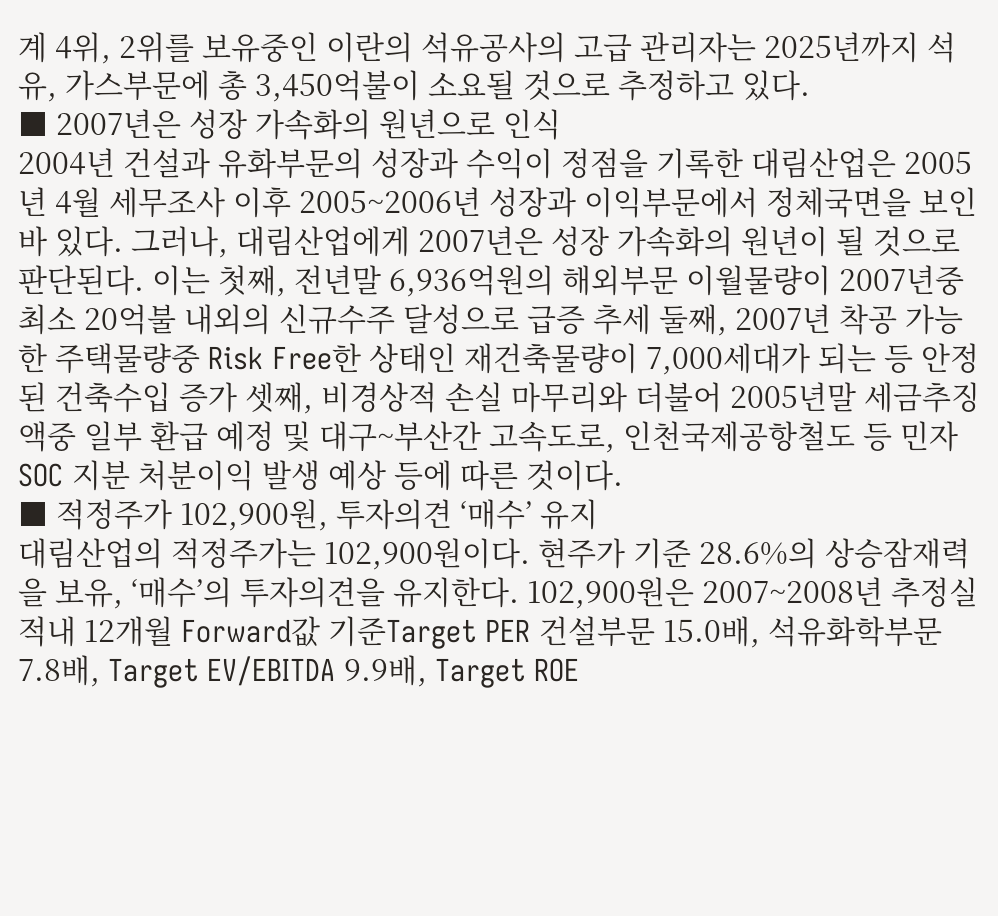계 4위, 2위를 보유중인 이란의 석유공사의 고급 관리자는 2025년까지 석유, 가스부문에 총 3,450억불이 소요될 것으로 추정하고 있다.
■ 2007년은 성장 가속화의 원년으로 인식
2004년 건설과 유화부문의 성장과 수익이 정점을 기록한 대림산업은 2005년 4월 세무조사 이후 2005~2006년 성장과 이익부문에서 정체국면을 보인 바 있다. 그러나, 대림산업에게 2007년은 성장 가속화의 원년이 될 것으로 판단된다. 이는 첫째, 전년말 6,936억원의 해외부문 이월물량이 2007년중 최소 20억불 내외의 신규수주 달성으로 급증 추세 둘째, 2007년 착공 가능한 주택물량중 Risk Free한 상태인 재건축물량이 7,000세대가 되는 등 안정된 건축수입 증가 셋째, 비경상적 손실 마무리와 더불어 2005년말 세금추징액중 일부 환급 예정 및 대구~부산간 고속도로, 인천국제공항철도 등 민자 SOC 지분 처분이익 발생 예상 등에 따른 것이다.
■ 적정주가 102,900원, 투자의견 ‘매수’ 유지
대림산업의 적정주가는 102,900원이다. 현주가 기준 28.6%의 상승잠재력을 보유, ‘매수’의 투자의견을 유지한다. 102,900원은 2007~2008년 추정실적내 12개월 Forward값 기준Target PER 건설부문 15.0배, 석유화학부문 7.8배, Target EV/EBITDA 9.9배, Target ROE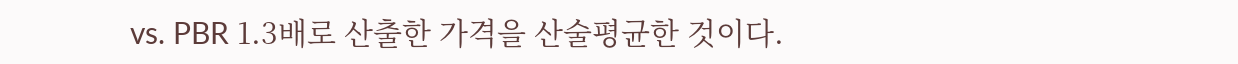vs. PBR 1.3배로 산출한 가격을 산술평균한 것이다.